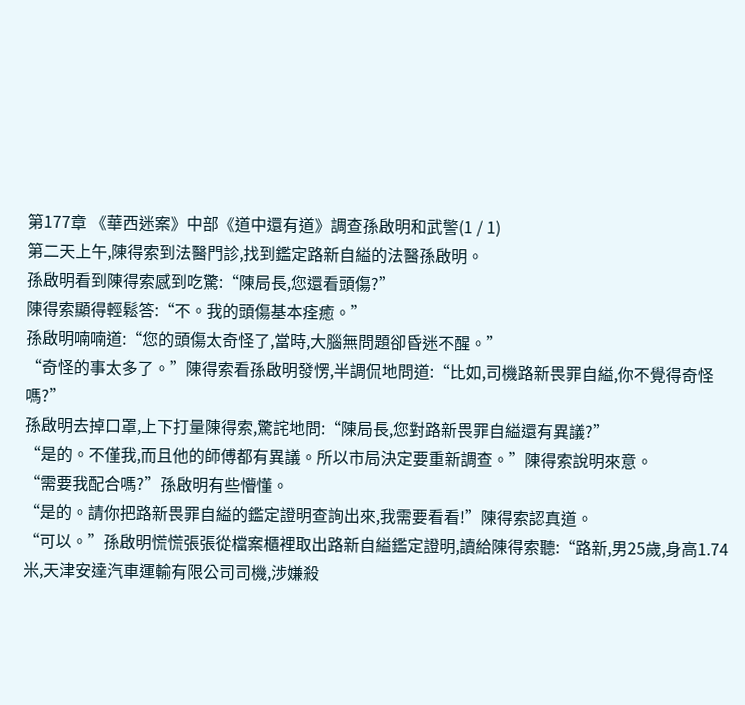第177章 《華西迷案》中部《道中還有道》調查孫啟明和武警(1 / 1)
第二天上午,陳得索到法醫門診,找到鑑定路新自縊的法醫孫啟明。
孫啟明看到陳得索感到吃驚:“陳局長,您還看頭傷?”
陳得索顯得輕鬆答:“不。我的頭傷基本痊癒。”
孫啟明喃喃道:“您的頭傷太奇怪了,當時,大腦無問題卻昏迷不醒。”
“奇怪的事太多了。”陳得索看孫啟明發愣,半調侃地問道:“比如,司機路新畏罪自縊,你不覺得奇怪嗎?”
孫啟明去掉口罩,上下打量陳得索,驚詫地問:“陳局長,您對路新畏罪自縊還有異議?”
“是的。不僅我,而且他的師傅都有異議。所以市局決定要重新調查。”陳得索說明來意。
“需要我配合嗎?”孫啟明有些懵懂。
“是的。請你把路新畏罪自縊的鑑定證明查詢出來,我需要看看!”陳得索認真道。
“可以。”孫啟明慌慌張張從檔案櫃裡取出路新自縊鑑定證明,讀給陳得索聽:“路新,男25歲,身高1.74米,天津安達汽車運輸有限公司司機,涉嫌殺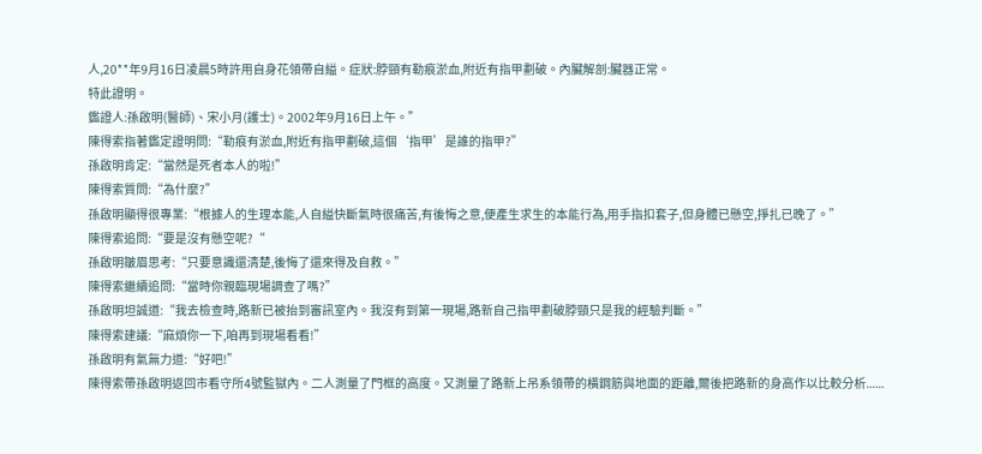人,20**年9月16日凌晨5時許用自身花領帶自縊。症狀:脖頸有勒痕淤血,附近有指甲劃破。內臟解剖:臟器正常。
特此證明。
鑑證人:孫啟明(醫師)、宋小月(護士)。2002年9月16日上午。”
陳得索指著鑑定證明問:“勒痕有淤血,附近有指甲劃破,這個‘指甲’是誰的指甲?”
孫啟明肯定:“當然是死者本人的啦!”
陳得索質問:“為什麼?”
孫啟明顯得很專業:“根據人的生理本能,人自縊快斷氣時很痛苦,有後悔之意,便產生求生的本能行為,用手指扣套子,但身體已懸空,掙扎已晚了。”
陳得索追問:“要是沒有懸空呢?“
孫啟明皺眉思考:“只要意識還清楚,後悔了還來得及自救。”
陳得索繼續追問:“當時你親臨現場調查了嗎?”
孫啟明坦誠道:“我去檢查時,路新已被抬到審訊室內。我沒有到第一現場,路新自己指甲劃破脖頸只是我的經驗判斷。”
陳得索建議:“麻煩你一下,咱再到現場看看!”
孫啟明有氣無力道:“好吧!”
陳得索帶孫啟明返回市看守所4號監獄內。二人測量了門框的高度。又測量了路新上吊系領帶的橫鋼筋與地面的距離,爾後把路新的身高作以比較分析......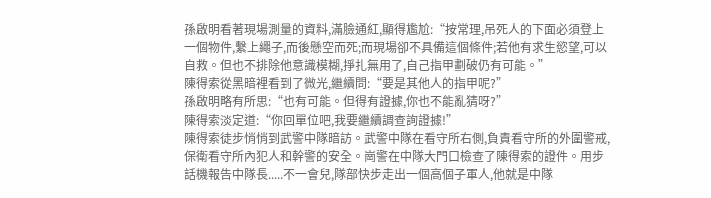孫啟明看著現場測量的資料,滿臉通紅,顯得尷尬:“按常理,吊死人的下面必須登上一個物件,繫上繩子,而後懸空而死;而現場卻不具備這個條件;若他有求生慾望,可以自救。但也不排除他意識模糊,掙扎無用了,自己指甲劃破仍有可能。”
陳得索從黑暗裡看到了微光,繼續問:“要是其他人的指甲呢?”
孫啟明略有所思:“也有可能。但得有證據,你也不能亂猜呀?”
陳得索淡定道:“你回單位吧,我要繼續調查詢證據!”
陳得索徒步悄悄到武警中隊暗訪。武警中隊在看守所右側,負責看守所的外圍警戒,保衛看守所內犯人和幹警的安全。崗警在中隊大門口檢查了陳得索的證件。用步話機報告中隊長.....不一會兒,隊部快步走出一個高個子軍人,他就是中隊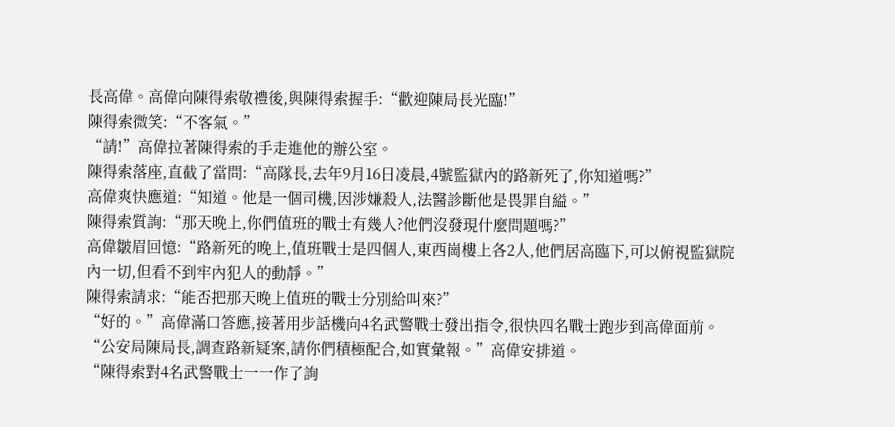長高偉。高偉向陳得索敬禮後,與陳得索握手:“歡迎陳局長光臨!”
陳得索微笑:“不客氣。”
“請!”高偉拉著陳得索的手走進他的辦公室。
陳得索落座,直截了當問:“高隊長,去年9月16日凌晨,4號監獄內的路新死了,你知道嗎?”
高偉爽快應道:“知道。他是一個司機,因涉嫌殺人,法醫診斷他是畏罪自縊。”
陳得索質詢:“那天晚上,你們值班的戰士有幾人?他們沒發現什麼問題嗎?”
高偉皺眉回憶:“路新死的晚上,值班戰士是四個人,東西崗樓上各2人,他們居高臨下,可以俯視監獄院內一切,但看不到牢內犯人的動靜。”
陳得索請求:“能否把那天晚上值班的戰士分別給叫來?”
“好的。”高偉滿口答應,接著用步話機向4名武警戰士發出指令,很快四名戰士跑步到高偉面前。“公安局陳局長,調查路新疑案,請你們積極配合,如實彙報。”高偉安排道。
“陳得索對4名武警戰士一一作了詢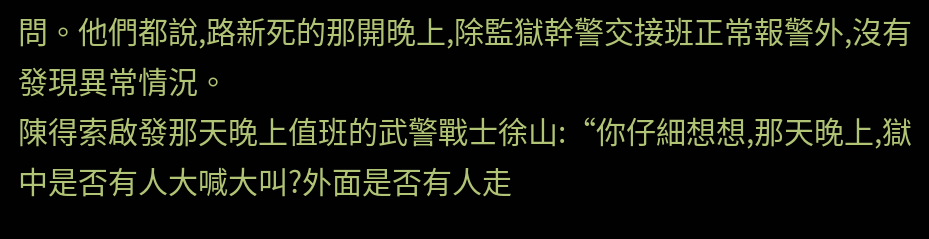問。他們都說,路新死的那開晚上,除監獄幹警交接班正常報警外,沒有發現異常情況。
陳得索啟發那天晚上值班的武警戰士徐山:“你仔細想想,那天晚上,獄中是否有人大喊大叫?外面是否有人走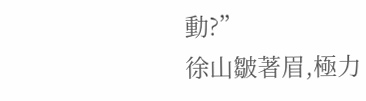動?”
徐山皺著眉,極力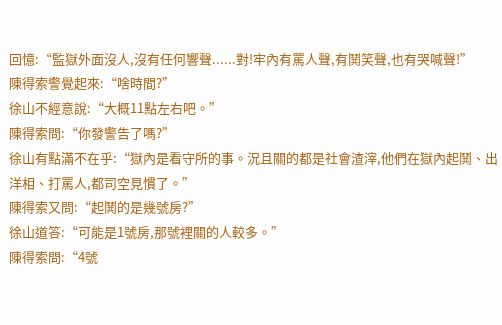回憶:“監獄外面沒人,沒有任何響聲......對!牢內有罵人聲,有鬨笑聲,也有哭喊聲!”
陳得索警覺起來:“啥時間?”
徐山不經意說:“大概11點左右吧。”
陳得索問:“你發警告了嗎?”
徐山有點滿不在乎:“獄內是看守所的事。況且關的都是社會渣滓,他們在獄內起鬨、出洋相、打罵人,都司空見慣了。”
陳得索又問:“起鬨的是幾號房?”
徐山道答:“可能是1號房,那號裡關的人較多。”
陳得索問:“4號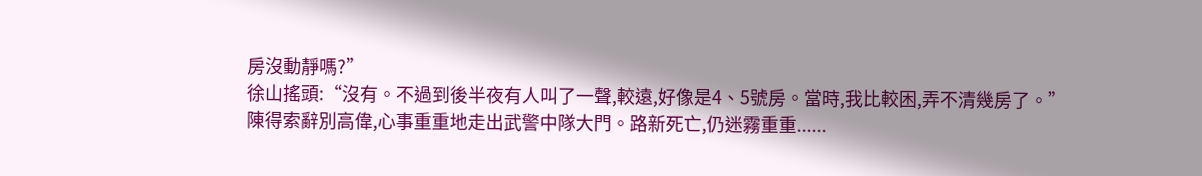房沒動靜嗎?”
徐山搖頭:“沒有。不過到後半夜有人叫了一聲,較遠,好像是4、5號房。當時,我比較困,弄不清幾房了。”
陳得索辭別高偉,心事重重地走出武警中隊大門。路新死亡,仍迷霧重重......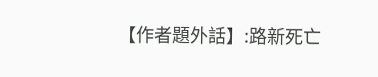【作者題外話】:路新死亡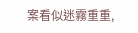案看似迷霧重重,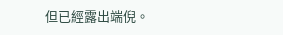但已經露出端倪。